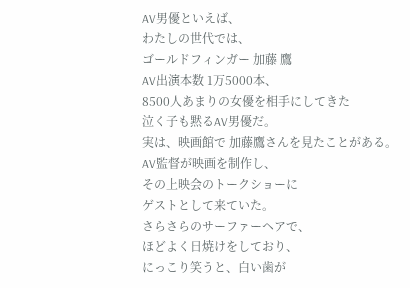AV男優といえば、
わたしの世代では、
ゴールドフィンガー 加藤 鷹
AV出演本数 1万5000本、
8500人あまりの女優を相手にしてきた
泣く子も黙るAV男優だ。
実は、映画館で 加藤鷹さんを見たことがある。
AV監督が映画を制作し、
その上映会のトークショーに
ゲストとして来ていた。
さらさらのサーファーヘアで、
ほどよく日焼けをしており、
にっこり笑うと、白い歯が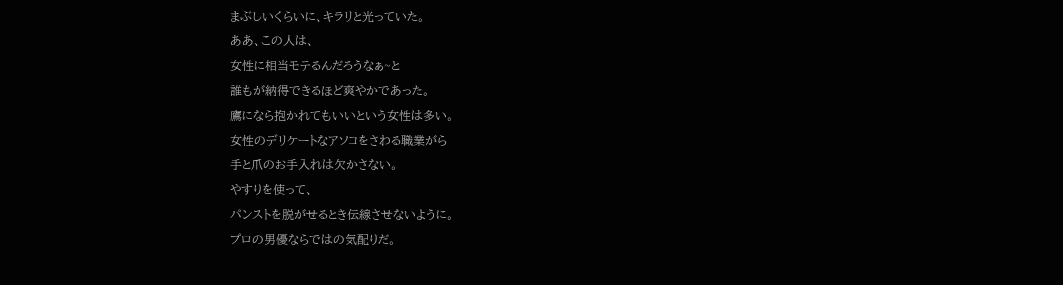まぶしいくらいに、キラリと光っていた。
ああ、この人は、
女性に相当モテるんだろうなぁ~と
誰もが納得できるほど爽やかであった。
鷹になら抱かれてもいいという女性は多い。
女性のデリケートなアソコをさわる職業がら
手と爪のお手入れは欠かさない。
やすりを使って、
パンストを脱がせるとき伝線させないように。
プロの男優ならではの気配りだ。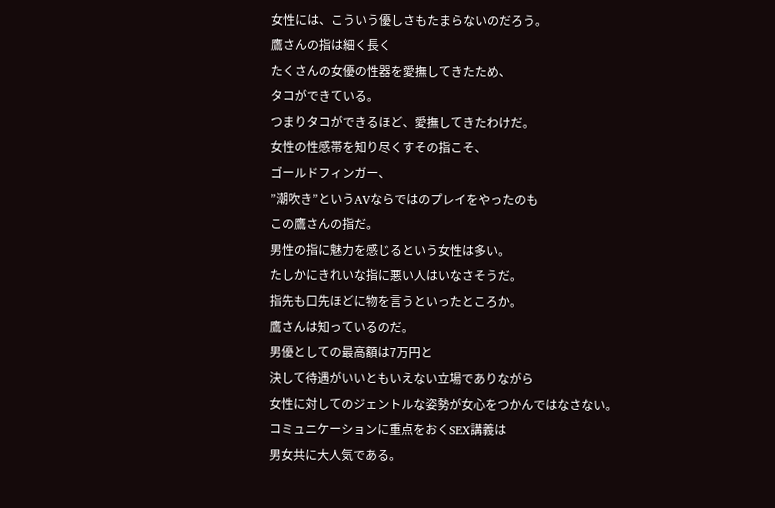女性には、こういう優しさもたまらないのだろう。
鷹さんの指は細く長く
たくさんの女優の性器を愛撫してきたため、
タコができている。
つまりタコができるほど、愛撫してきたわけだ。
女性の性感帯を知り尽くすその指こそ、
ゴールドフィンガー、
”潮吹き”というAVならではのプレイをやったのも
この鷹さんの指だ。
男性の指に魅力を感じるという女性は多い。
たしかにきれいな指に悪い人はいなさそうだ。
指先も口先ほどに物を言うといったところか。
鷹さんは知っているのだ。
男優としての最高額は7万円と
決して待遇がいいともいえない立場でありながら
女性に対してのジェントルな姿勢が女心をつかんではなさない。
コミュニケーションに重点をおくSEX講義は
男女共に大人気である。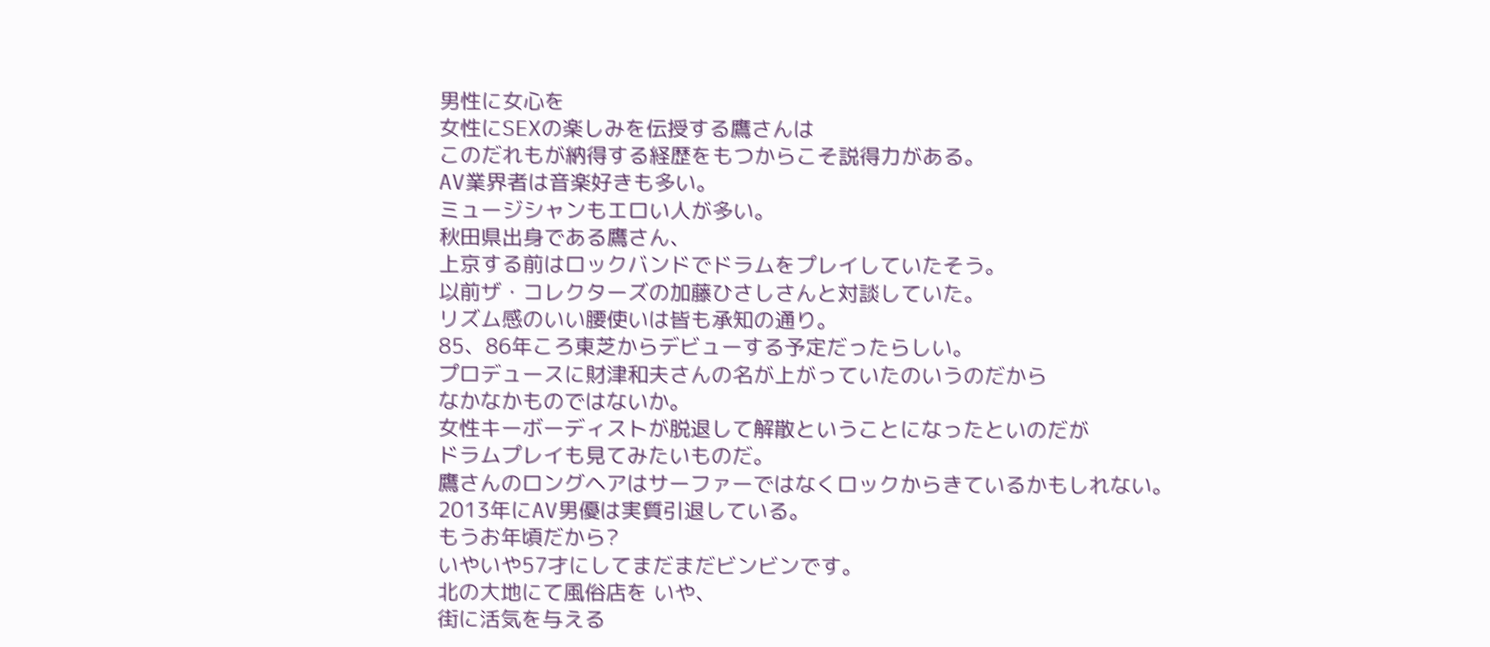男性に女心を
女性にSEXの楽しみを伝授する鷹さんは
このだれもが納得する経歴をもつからこそ説得力がある。
AV業界者は音楽好きも多い。
ミュージシャンもエロい人が多い。
秋田県出身である鷹さん、
上京する前はロックバンドでドラムをプレイしていたそう。
以前ザ・コレクターズの加藤ひさしさんと対談していた。
リズム感のいい腰使いは皆も承知の通り。
85、86年ころ東芝からデビューする予定だったらしい。
プロデュースに財津和夫さんの名が上がっていたのいうのだから
なかなかものではないか。
女性キーボーディストが脱退して解散ということになったといのだが
ドラムプレイも見てみたいものだ。
鷹さんのロングヘアはサーファーではなくロックからきているかもしれない。
2013年にAV男優は実質引退している。
もうお年頃だから?
いやいや57才にしてまだまだビンビンです。
北の大地にて風俗店を いや、
街に活気を与える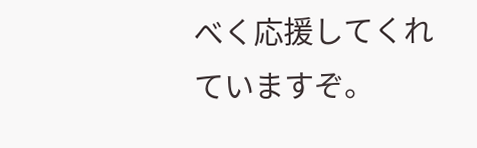べく応援してくれていますぞ。